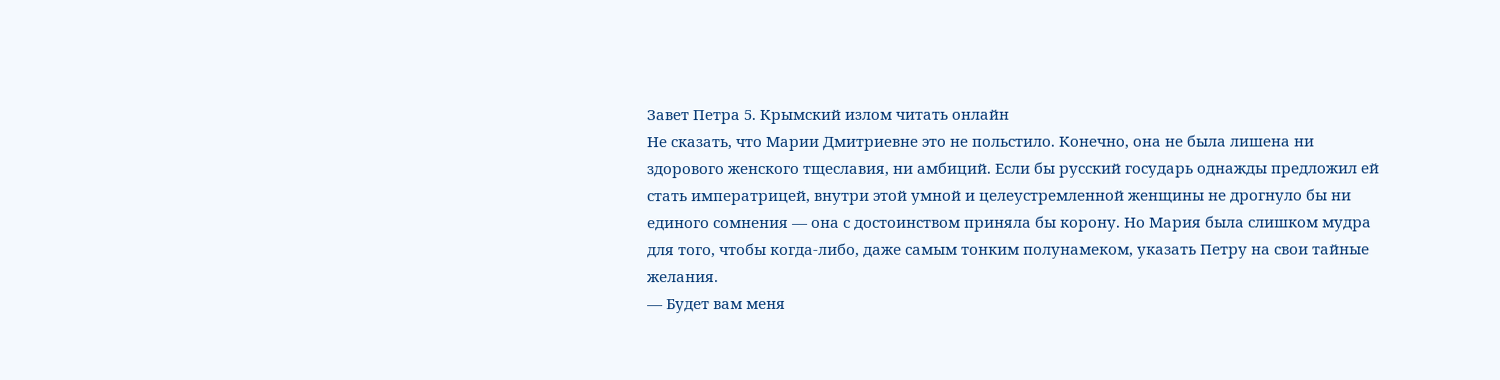Завет Петра 5. Крымский излом читать онлайн
Не сказать, что Марии Дмитриевне это не польстило. Конечно, она не была лишена ни здорового женского тщеславия, ни амбиций. Если бы русский государь однажды предложил ей стать императрицей, внутри этой умной и целеустремленной женщины не дрогнуло бы ни единого сомнения — она с достоинством приняла бы корону. Но Мария была слишком мудра для того, чтобы когда-либо, даже самым тонким полунамеком, указать Петру на свои тайные желания.
— Будет вам меня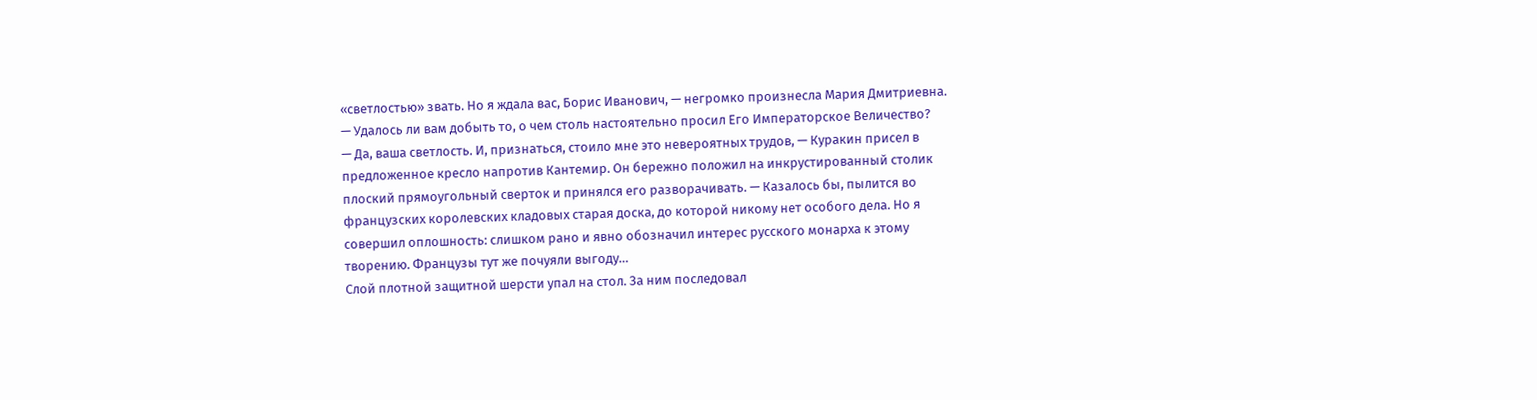«светлостью» звать. Но я ждала вас, Борис Иванович, — негромко произнесла Мария Дмитриевна. — Удалось ли вам добыть то, о чем столь настоятельно просил Его Императорское Величество?
— Да, ваша светлость. И, признаться, стоило мне это невероятных трудов, — Куракин присел в предложенное кресло напротив Кантемир. Он бережно положил на инкрустированный столик плоский прямоугольный сверток и принялся его разворачивать. — Казалось бы, пылится во французских королевских кладовых старая доска, до которой никому нет особого дела. Но я совершил оплошность: слишком рано и явно обозначил интерес русского монарха к этому творению. Французы тут же почуяли выгоду…
Слой плотной защитной шерсти упал на стол. За ним последовал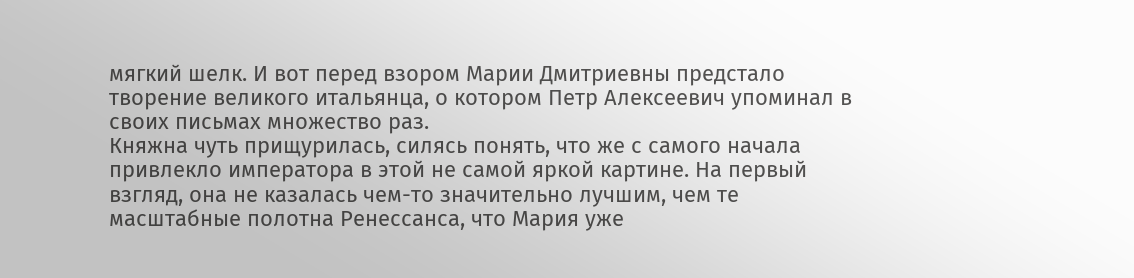мягкий шелк. И вот перед взором Марии Дмитриевны предстало творение великого итальянца, о котором Петр Алексеевич упоминал в своих письмах множество раз.
Княжна чуть прищурилась, силясь понять, что же с самого начала привлекло императора в этой не самой яркой картине. На первый взгляд, она не казалась чем-то значительно лучшим, чем те масштабные полотна Ренессанса, что Мария уже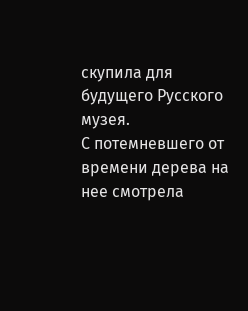скупила для будущего Русского музея.
С потемневшего от времени дерева на нее смотрела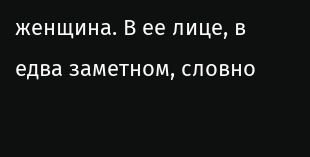женщина. В ее лице, в едва заметном, словно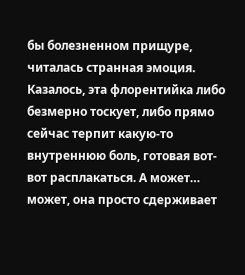бы болезненном прищуре, читалась странная эмоция. Казалось, эта флорентийка либо безмерно тоскует, либо прямо сейчас терпит какую-то внутреннюю боль, готовая вот-вот расплакаться. А может… может, она просто сдерживает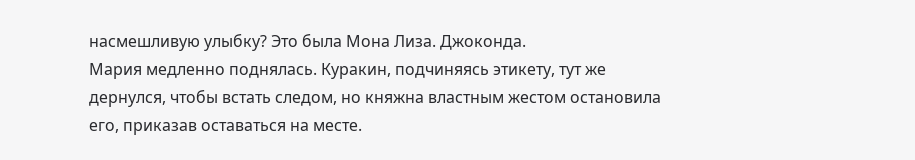насмешливую улыбку? Это была Мона Лиза. Джоконда.
Мария медленно поднялась. Куракин, подчиняясь этикету, тут же дернулся, чтобы встать следом, но княжна властным жестом остановила его, приказав оставаться на месте.